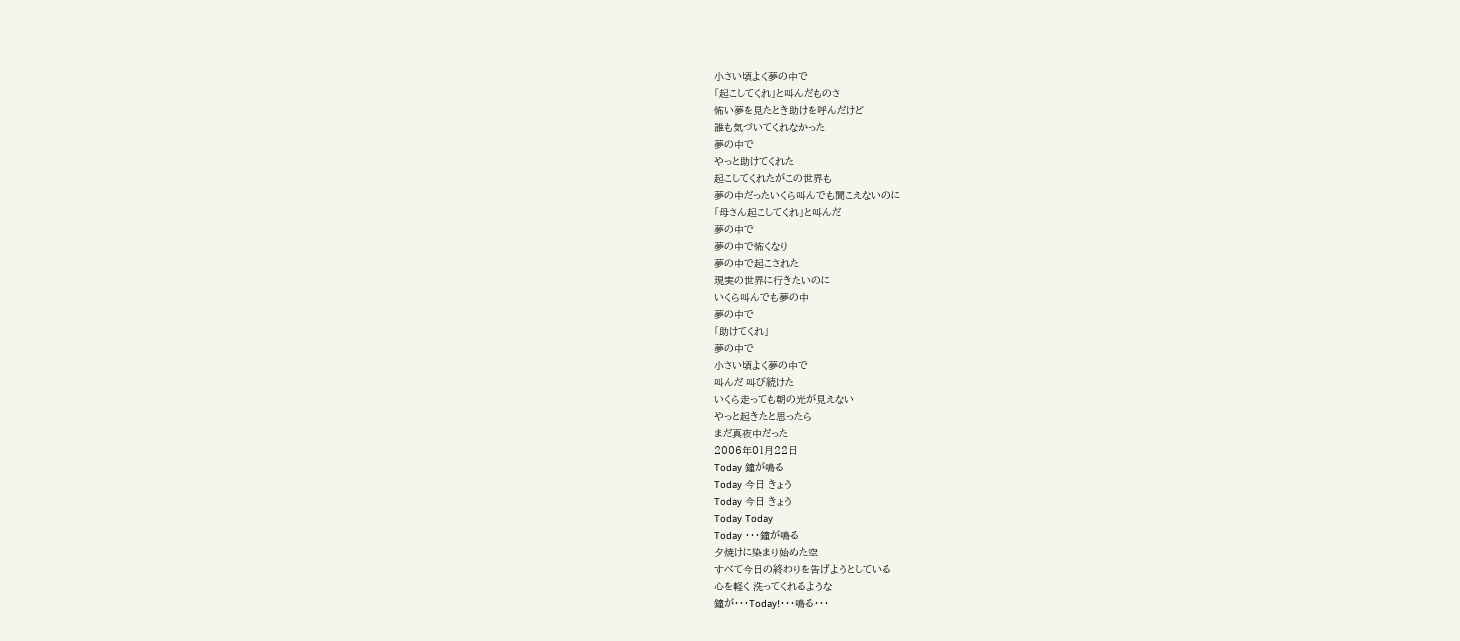小さい頃よく夢の中で
「起こしてくれ」と叫んだものさ
怖い夢を見たとき助けを呼んだけど
誰も気づいてくれなかった
夢の中で
やっと助けてくれた
起こしてくれたがこの世界も
夢の中だったいくら叫んでも聞こえないのに
「母さん起こしてくれ」と叫んだ
夢の中で
夢の中で怖くなり
夢の中で起こされた
現実の世界に行きたいのに
いくら叫んでも夢の中
夢の中で
「助けてくれ」
夢の中で
小さい頃よく夢の中で
叫んだ 叫び続けた
いくら走っても朝の光が見えない
やっと起きたと思ったら
まだ真夜中だった
2006年01月22日
Today 鐘が鳴る
Today 今日 きょう
Today 今日 きょう
Today Today
Today ・・・鐘が鳴る
夕焼けに染まり始めた空
すべて今日の終わりを告げようとしている
心を軽く 洗ってくれるような
鐘が・・・Today!・・・鳴る・・・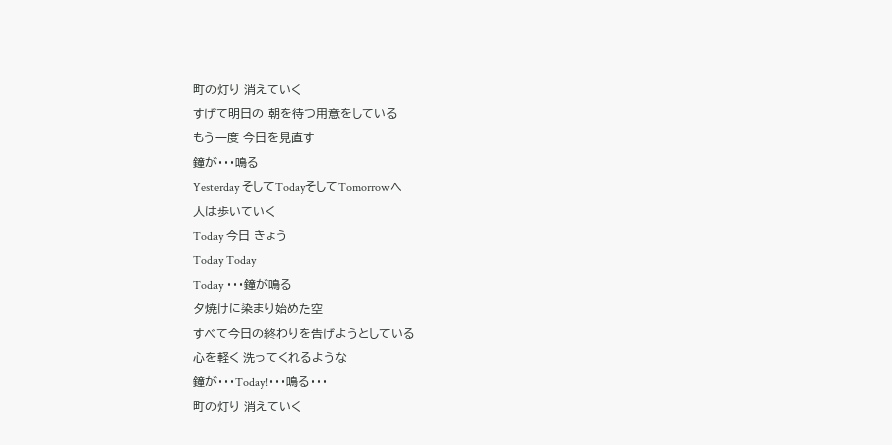町の灯り 消えていく
すげて明日の 朝を待つ用意をしている
もう一度 今日を見直す
鐘が・・・鳴る
Yesterday そしてTodayそしてTomorrowへ
人は歩いていく
Today 今日 きょう
Today Today
Today ・・・鐘が鳴る
夕焼けに染まり始めた空
すべて今日の終わりを告げようとしている
心を軽く 洗ってくれるような
鐘が・・・Today!・・・鳴る・・・
町の灯り 消えていく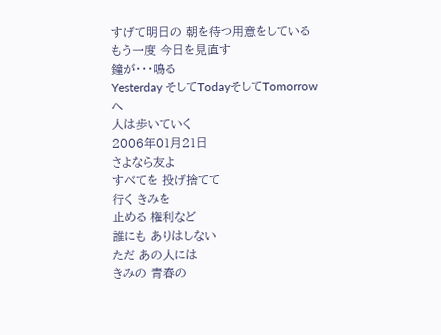すげて明日の 朝を待つ用意をしている
もう一度 今日を見直す
鐘が・・・鳴る
Yesterday そしてTodayそしてTomorrowへ
人は歩いていく
2006年01月21日
さよなら友よ
すべてを 投げ捨てて
行く きみを
止める 権利など
誰にも ありはしない
ただ あの人には
きみの 青春の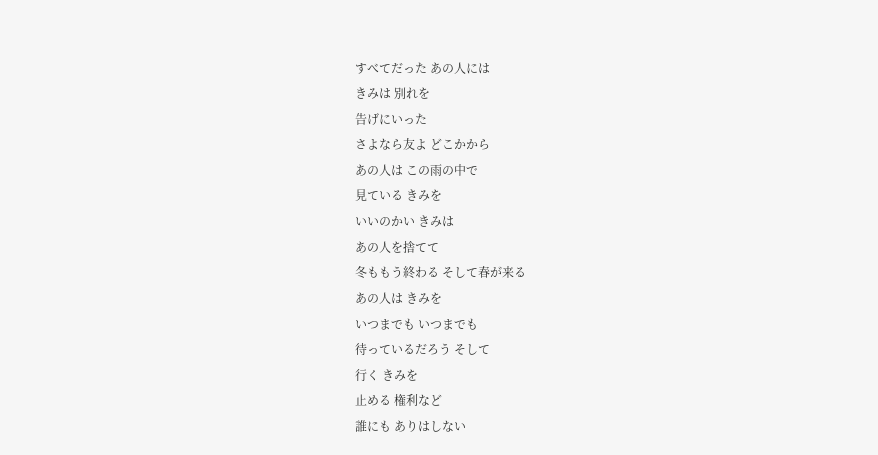すべてだった あの人には
きみは 別れを
告げにいった
さよなら友よ どこかから
あの人は この雨の中で
見ている きみを
いいのかい きみは
あの人を捨てて
冬ももう終わる そして春が来る
あの人は きみを
いつまでも いつまでも
待っているだろう そして
行く きみを
止める 権利など
誰にも ありはしない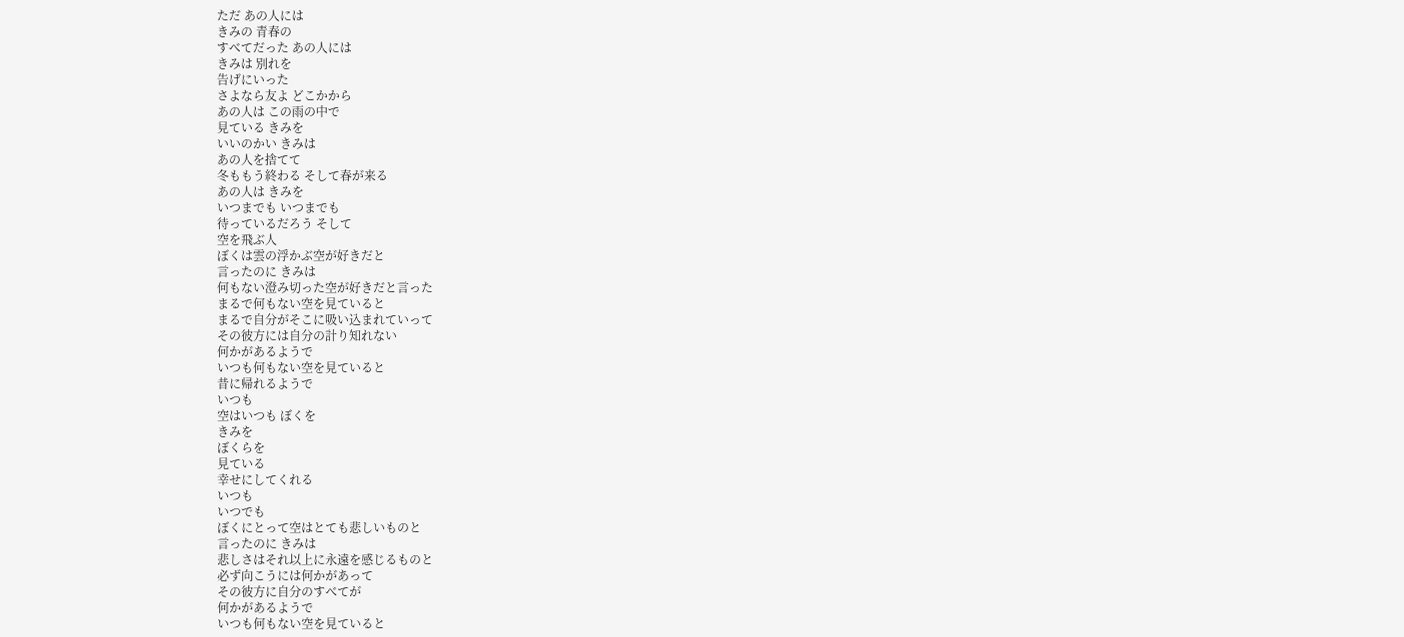ただ あの人には
きみの 青春の
すべてだった あの人には
きみは 別れを
告げにいった
さよなら友よ どこかから
あの人は この雨の中で
見ている きみを
いいのかい きみは
あの人を捨てて
冬ももう終わる そして春が来る
あの人は きみを
いつまでも いつまでも
待っているだろう そして
空を飛ぶ人
ぼくは雲の浮かぶ空が好きだと
言ったのに きみは
何もない澄み切った空が好きだと言った
まるで何もない空を見ていると
まるで自分がそこに吸い込まれていって
その彼方には自分の計り知れない
何かがあるようで
いつも何もない空を見ていると
昔に帰れるようで
いつも
空はいつも ぼくを
きみを
ぼくらを
見ている
幸せにしてくれる
いつも
いつでも
ぼくにとって空はとても悲しいものと
言ったのに きみは
悲しさはそれ以上に永遠を感じるものと
必ず向こうには何かがあって
その彼方に自分のすべてが
何かがあるようで
いつも何もない空を見ていると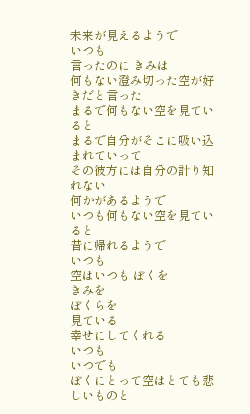未来が見えるようで
いつも
言ったのに きみは
何もない澄み切った空が好きだと言った
まるで何もない空を見ていると
まるで自分がそこに吸い込まれていって
その彼方には自分の計り知れない
何かがあるようで
いつも何もない空を見ていると
昔に帰れるようで
いつも
空はいつも ぼくを
きみを
ぼくらを
見ている
幸せにしてくれる
いつも
いつでも
ぼくにとって空はとても悲しいものと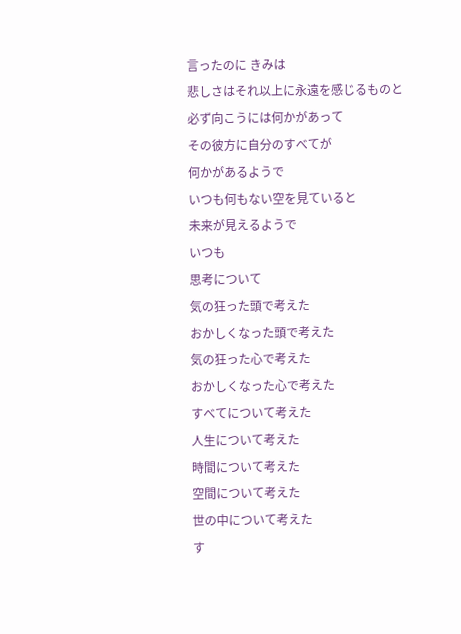言ったのに きみは
悲しさはそれ以上に永遠を感じるものと
必ず向こうには何かがあって
その彼方に自分のすべてが
何かがあるようで
いつも何もない空を見ていると
未来が見えるようで
いつも
思考について
気の狂った頭で考えた
おかしくなった頭で考えた
気の狂った心で考えた
おかしくなった心で考えた
すべてについて考えた
人生について考えた
時間について考えた
空間について考えた
世の中について考えた
す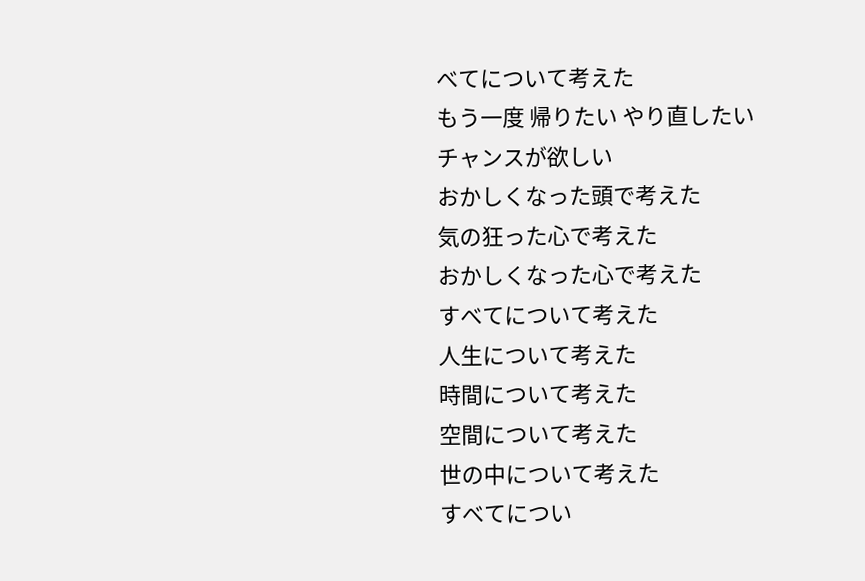べてについて考えた
もう一度 帰りたい やり直したい
チャンスが欲しい
おかしくなった頭で考えた
気の狂った心で考えた
おかしくなった心で考えた
すべてについて考えた
人生について考えた
時間について考えた
空間について考えた
世の中について考えた
すべてについ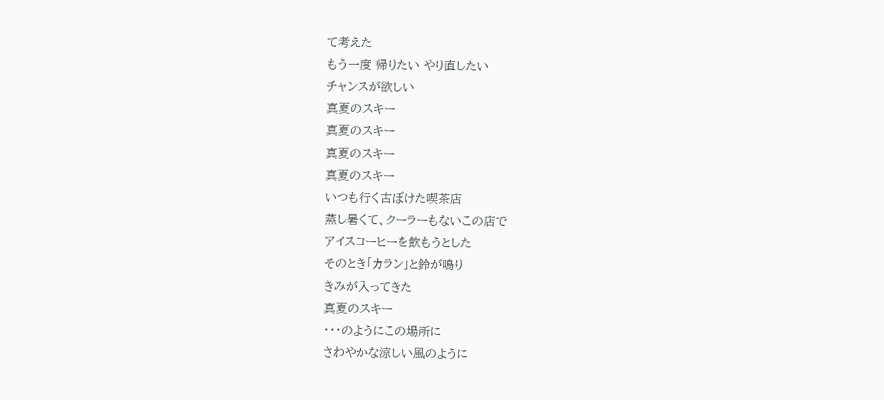て考えた
もう一度 帰りたい やり直したい
チャンスが欲しい
真夏のスキー
真夏のスキー
真夏のスキー
真夏のスキー
いつも行く古ぼけた喫茶店
蒸し暑くて、クーラーもないこの店で
アイスコーヒーを飲もうとした
そのとき「カラン」と鈴が鳴り
きみが入ってきた
真夏のスキー
・・・のようにこの場所に
さわやかな涼しい風のように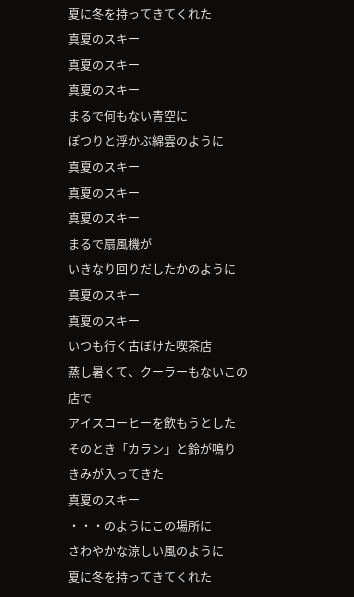夏に冬を持ってきてくれた
真夏のスキー
真夏のスキー
真夏のスキー
まるで何もない青空に
ぽつりと浮かぶ綿雲のように
真夏のスキー
真夏のスキー
真夏のスキー
まるで扇風機が
いきなり回りだしたかのように
真夏のスキー
真夏のスキー
いつも行く古ぼけた喫茶店
蒸し暑くて、クーラーもないこの店で
アイスコーヒーを飲もうとした
そのとき「カラン」と鈴が鳴り
きみが入ってきた
真夏のスキー
・・・のようにこの場所に
さわやかな涼しい風のように
夏に冬を持ってきてくれた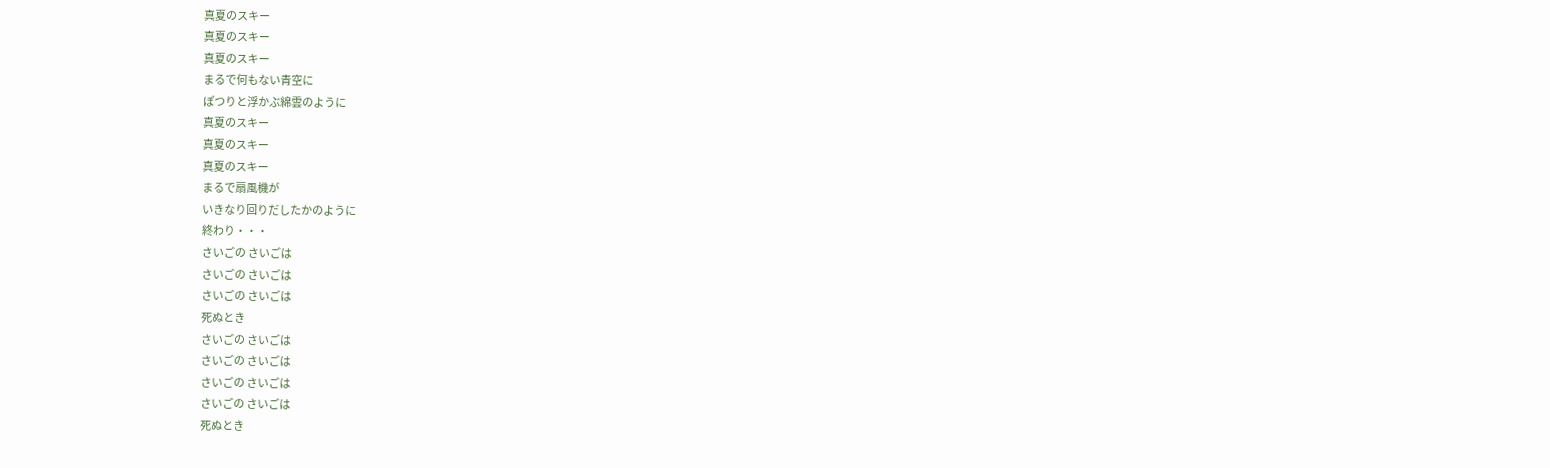真夏のスキー
真夏のスキー
真夏のスキー
まるで何もない青空に
ぽつりと浮かぶ綿雲のように
真夏のスキー
真夏のスキー
真夏のスキー
まるで扇風機が
いきなり回りだしたかのように
終わり・・・
さいごの さいごは
さいごの さいごは
さいごの さいごは
死ぬとき
さいごの さいごは
さいごの さいごは
さいごの さいごは
さいごの さいごは
死ぬとき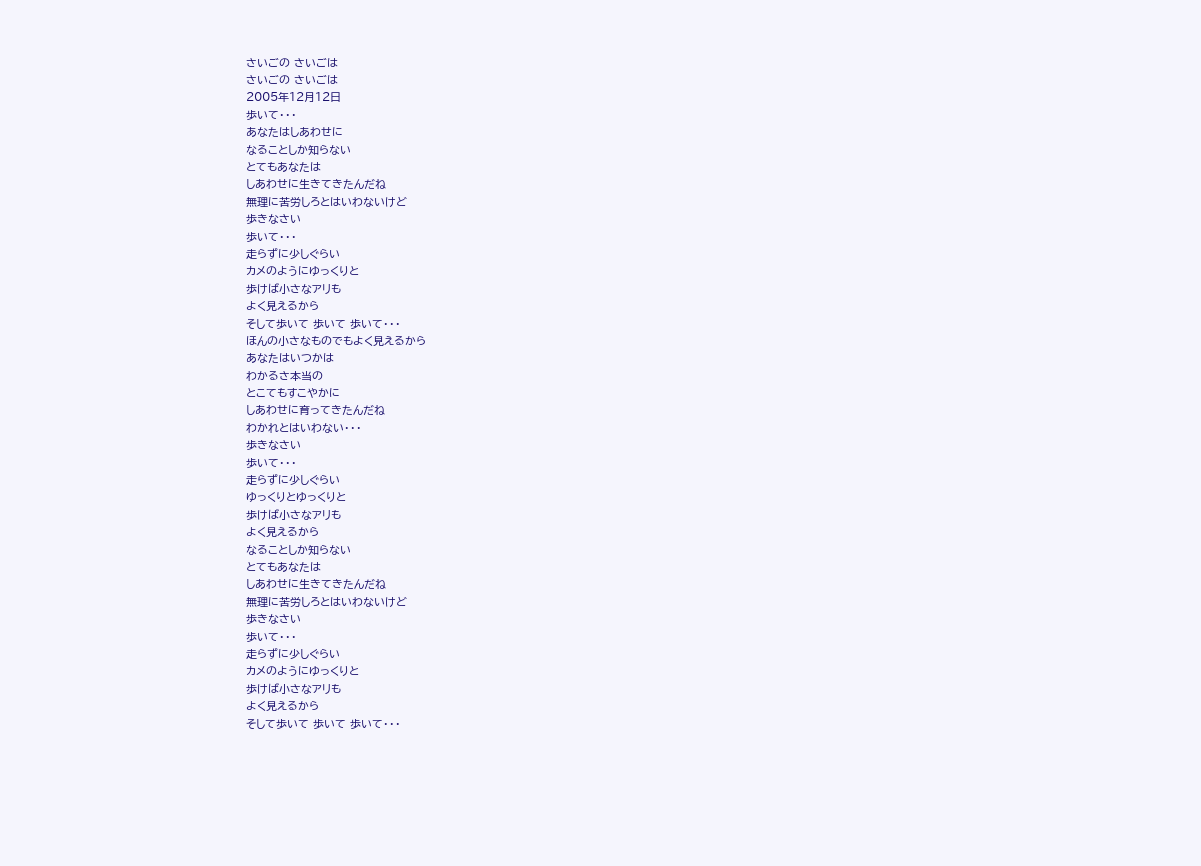さいごの さいごは
さいごの さいごは
2005年12月12日
歩いて・・・
あなたはしあわせに
なることしか知らない
とてもあなたは
しあわせに生きてきたんだね
無理に苦労しろとはいわないけど
歩きなさい
歩いて・・・
走らずに少しぐらい
カメのようにゆっくりと
歩けば小さなアリも
よく見えるから
そして歩いて 歩いて 歩いて・・・
ほんの小さなものでもよく見えるから
あなたはいつかは
わかるさ本当の
とこてもすこやかに
しあわせに育ってきたんだね
わかれとはいわない・・・
歩きなさい
歩いて・・・
走らずに少しぐらい
ゆっくりとゆっくりと
歩けば小さなアリも
よく見えるから
なることしか知らない
とてもあなたは
しあわせに生きてきたんだね
無理に苦労しろとはいわないけど
歩きなさい
歩いて・・・
走らずに少しぐらい
カメのようにゆっくりと
歩けば小さなアリも
よく見えるから
そして歩いて 歩いて 歩いて・・・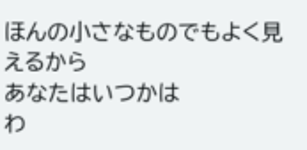ほんの小さなものでもよく見えるから
あなたはいつかは
わ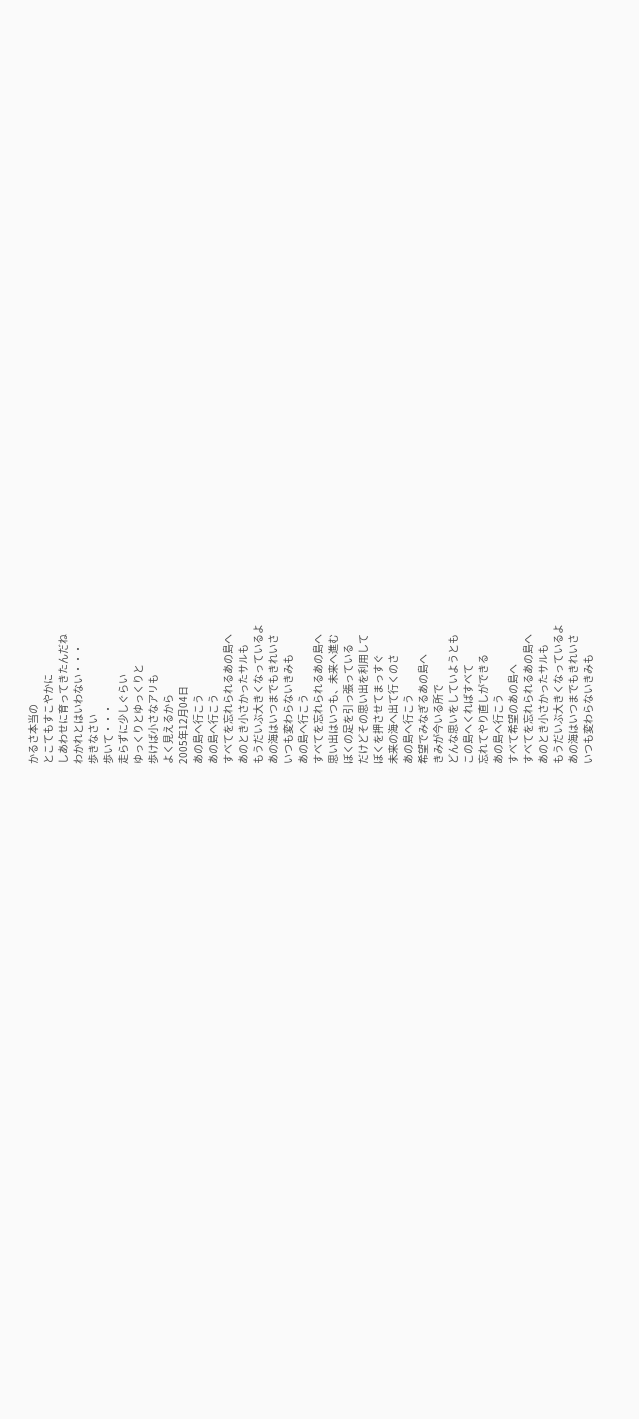かるさ本当の
とこてもすこやかに
しあわせに育ってきたんだね
わかれとはいわない・・・
歩きなさい
歩いて・・・
走らずに少しぐらい
ゆっくりとゆっくりと
歩けば小さなアリも
よく見えるから
2005年12月04日
あの島へ行こう
あの島へ行こう
すべてを忘れられるあの島へ
あのとき小さかったサルも
もうだいぶ大きくなっているよ
あの海はいつまでもきれいさ
いつも変わらないきみも
あの島へ行こう
すべてを忘れられるあの島へ
思い出はいつも、未来へ進む
ぼくの足を引っ張っている
だけどその思い出を利用して
ぼくを押させてまっすぐ
未来の海へ出て行くのさ
あの島へ行こう
希望でみなぎるあの島へ
きみが今いる所で
どんな思いをしていようとも
この島へくればすべて
忘れてやり直しができる
あの島へ行こう
すべて希望のあの島へ
すべてを忘れられるあの島へ
あのとき小さかったサルも
もうだいぶ大きくなっているよ
あの海はいつまでもきれいさ
いつも変わらないきみも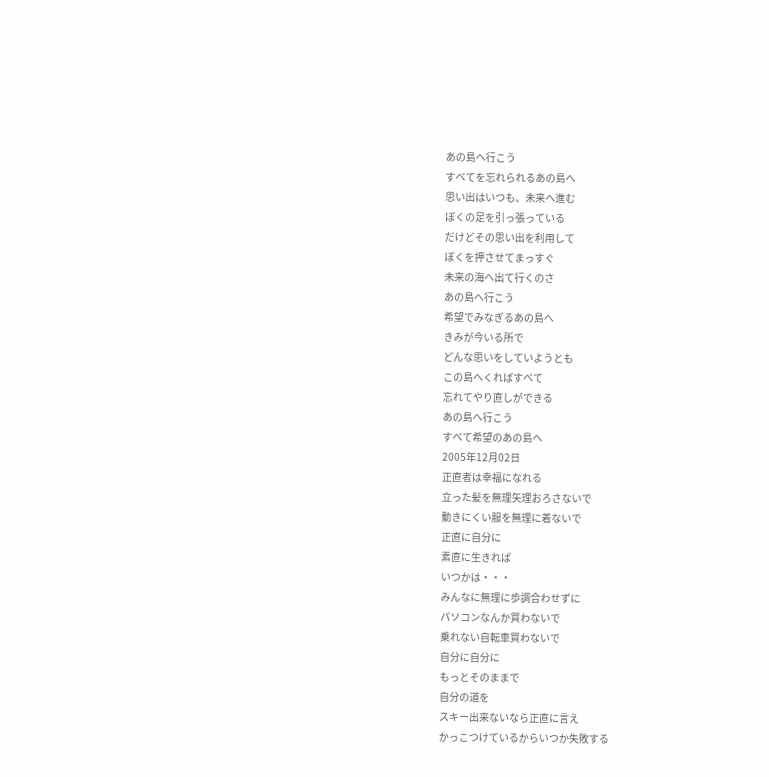あの島へ行こう
すべてを忘れられるあの島へ
思い出はいつも、未来へ進む
ぼくの足を引っ張っている
だけどその思い出を利用して
ぼくを押させてまっすぐ
未来の海へ出て行くのさ
あの島へ行こう
希望でみなぎるあの島へ
きみが今いる所で
どんな思いをしていようとも
この島へくればすべて
忘れてやり直しができる
あの島へ行こう
すべて希望のあの島へ
2005年12月02日
正直者は幸福になれる
立った髪を無理矢理おろさないで
動きにくい服を無理に着ないで
正直に自分に
素直に生きれば
いつかは・・・
みんなに無理に歩調合わせずに
パソコンなんか買わないで
乗れない自転車買わないで
自分に自分に
もっとそのままで
自分の道を
スキー出来ないなら正直に言え
かっこつけているからいつか失敗する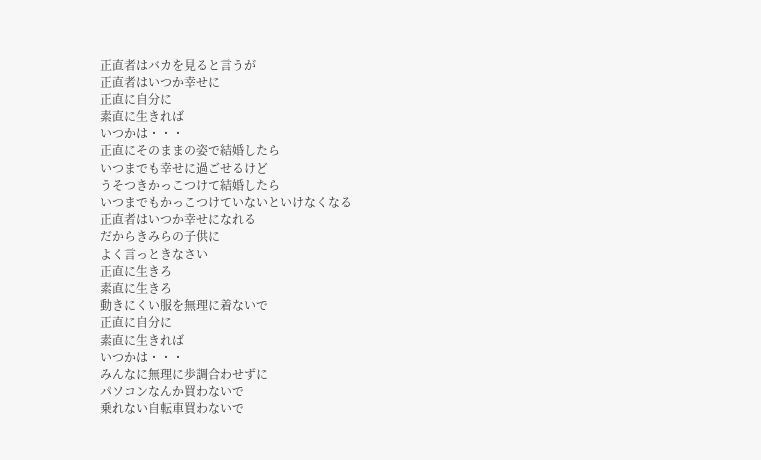正直者はバカを見ると言うが
正直者はいつか幸せに
正直に自分に
素直に生きれば
いつかは・・・
正直にそのままの姿で結婚したら
いつまでも幸せに過ごせるけど
うそつきかっこつけて結婚したら
いつまでもかっこつけていないといけなくなる
正直者はいつか幸せになれる
だからきみらの子供に
よく言っときなさい
正直に生きろ
素直に生きろ
動きにくい服を無理に着ないで
正直に自分に
素直に生きれば
いつかは・・・
みんなに無理に歩調合わせずに
パソコンなんか買わないで
乗れない自転車買わないで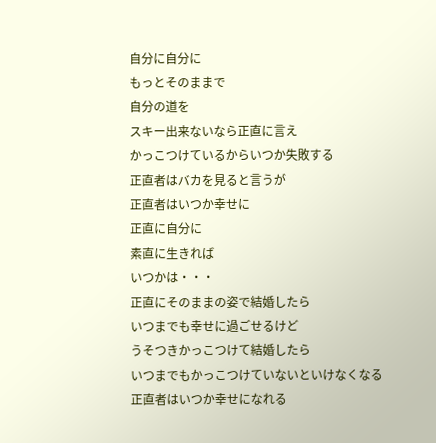自分に自分に
もっとそのままで
自分の道を
スキー出来ないなら正直に言え
かっこつけているからいつか失敗する
正直者はバカを見ると言うが
正直者はいつか幸せに
正直に自分に
素直に生きれば
いつかは・・・
正直にそのままの姿で結婚したら
いつまでも幸せに過ごせるけど
うそつきかっこつけて結婚したら
いつまでもかっこつけていないといけなくなる
正直者はいつか幸せになれる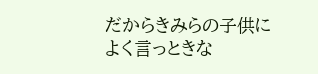だからきみらの子供に
よく言っときな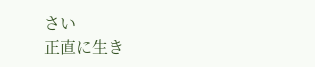さい
正直に生き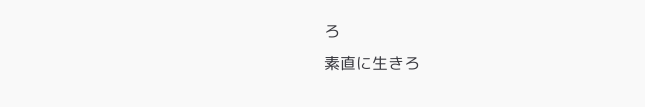ろ
素直に生きろ